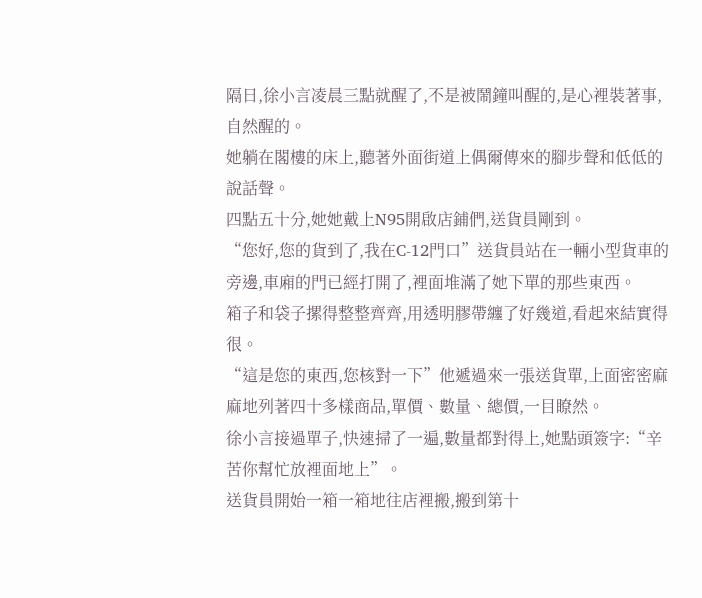隔日,徐小言凌晨三點就醒了,不是被鬧鐘叫醒的,是心裡裝著事,自然醒的。
她躺在閣樓的床上,聽著外面街道上偶爾傳來的腳步聲和低低的說話聲。
四點五十分,她她戴上N95開啟店鋪們,送貨員剛到。
“您好,您的貨到了,我在C-12門口”送貨員站在一輛小型貨車的旁邊,車廂的門已經打開了,裡面堆滿了她下單的那些東西。
箱子和袋子摞得整整齊齊,用透明膠帶纏了好幾道,看起來結實得很。
“這是您的東西,您核對一下”他遞過來一張送貨單,上面密密麻麻地列著四十多樣商品,單價、數量、總價,一目瞭然。
徐小言接過單子,快速掃了一遍,數量都對得上,她點頭簽字:“辛苦你幫忙放裡面地上”。
送貨員開始一箱一箱地往店裡搬,搬到第十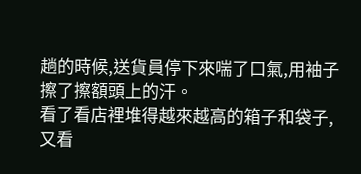趟的時候,送貨員停下來喘了口氣,用袖子擦了擦額頭上的汗。
看了看店裡堆得越來越高的箱子和袋子,又看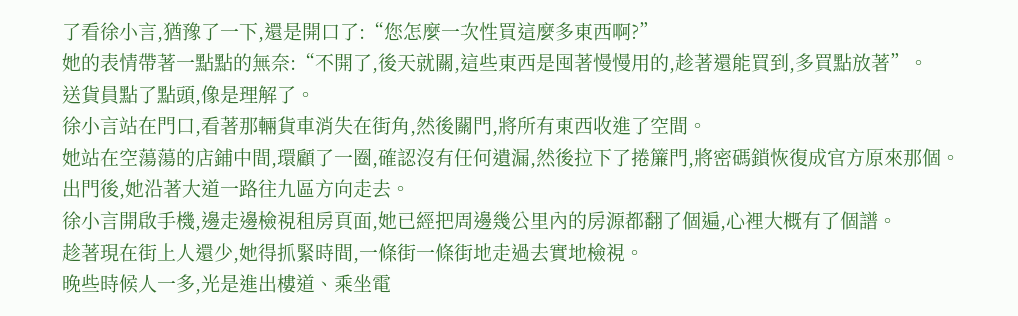了看徐小言,猶豫了一下,還是開口了:“您怎麼一次性買這麼多東西啊?”
她的表情帶著一點點的無奈:“不開了,後天就關,這些東西是囤著慢慢用的,趁著還能買到,多買點放著”。
送貨員點了點頭,像是理解了。
徐小言站在門口,看著那輛貨車消失在街角,然後關門,將所有東西收進了空間。
她站在空蕩蕩的店鋪中間,環顧了一圈,確認沒有任何遺漏,然後拉下了捲簾門,將密碼鎖恢復成官方原來那個。
出門後,她沿著大道一路往九區方向走去。
徐小言開啟手機,邊走邊檢視租房頁面,她已經把周邊幾公里內的房源都翻了個遍,心裡大概有了個譜。
趁著現在街上人還少,她得抓緊時間,一條街一條街地走過去實地檢視。
晚些時候人一多,光是進出樓道、乘坐電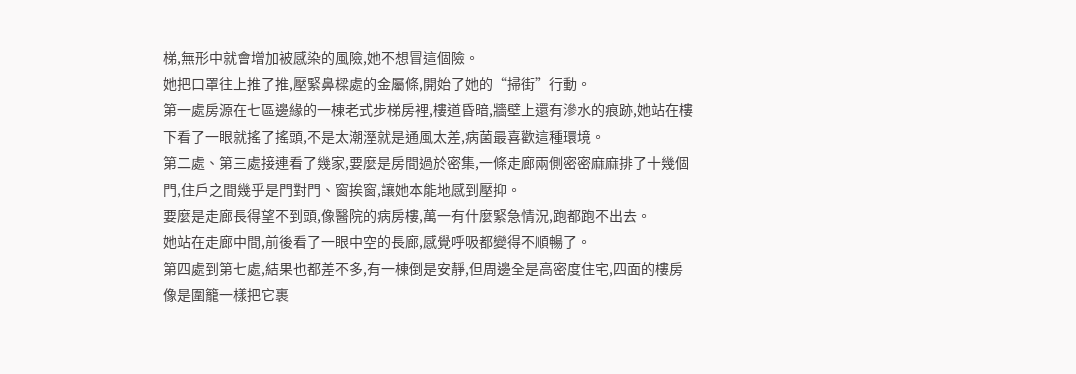梯,無形中就會增加被感染的風險,她不想冒這個險。
她把口罩往上推了推,壓緊鼻樑處的金屬條,開始了她的“掃街”行動。
第一處房源在七區邊緣的一棟老式步梯房裡,樓道昏暗,牆壁上還有滲水的痕跡,她站在樓下看了一眼就搖了搖頭,不是太潮溼就是通風太差,病菌最喜歡這種環境。
第二處、第三處接連看了幾家,要麼是房間過於密集,一條走廊兩側密密麻麻排了十幾個門,住戶之間幾乎是門對門、窗挨窗,讓她本能地感到壓抑。
要麼是走廊長得望不到頭,像醫院的病房樓,萬一有什麼緊急情況,跑都跑不出去。
她站在走廊中間,前後看了一眼中空的長廊,感覺呼吸都變得不順暢了。
第四處到第七處,結果也都差不多,有一棟倒是安靜,但周邊全是高密度住宅,四面的樓房像是圍籠一樣把它裹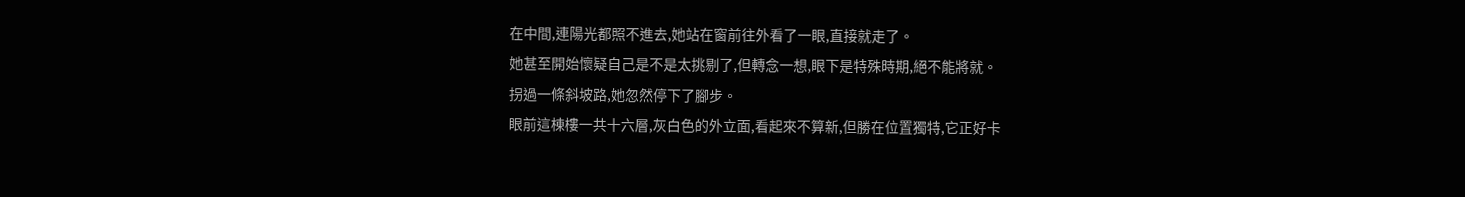在中間,連陽光都照不進去,她站在窗前往外看了一眼,直接就走了。
她甚至開始懷疑自己是不是太挑剔了,但轉念一想,眼下是特殊時期,絕不能將就。
拐過一條斜坡路,她忽然停下了腳步。
眼前這棟樓一共十六層,灰白色的外立面,看起來不算新,但勝在位置獨特,它正好卡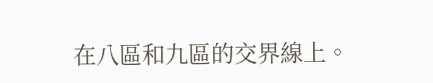在八區和九區的交界線上。